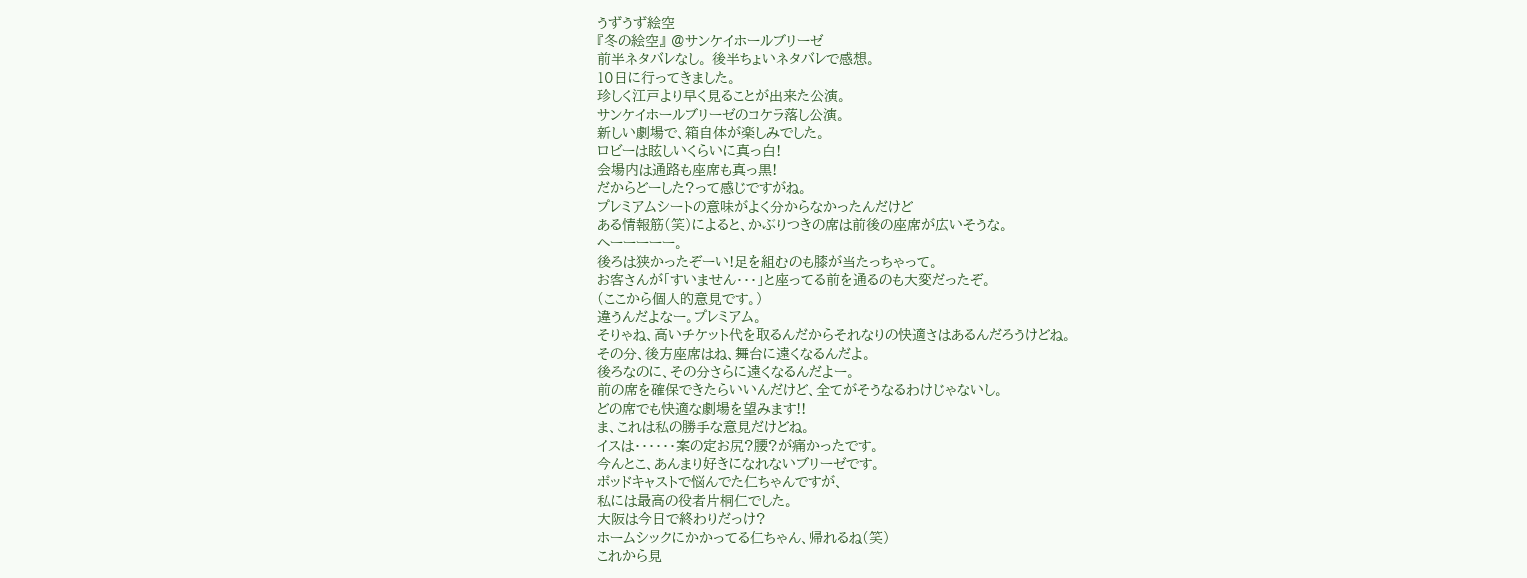うずうず絵空
『冬の絵空』 @サンケイホールブリーゼ
前半ネタバレなし。 後半ちょいネタバレで感想。
10日に行ってきました。
珍しく江戸より早く見ることが出来た公演。
サンケイホールブリーゼのコケラ落し公演。
新しい劇場で、箱自体が楽しみでした。
ロビーは眩しいくらいに真っ白!
会場内は通路も座席も真っ黒!
だからどーした?って感じですがね。
プレミアムシートの意味がよく分からなかったんだけど
ある情報筋(笑)によると、かぶりつきの席は前後の座席が広いそうな。
へーーーーー。
後ろは狭かったぞーい!足を組むのも膝が当たっちゃって。
お客さんが「すいません・・・」と座ってる前を通るのも大変だったぞ。
(ここから個人的意見です。)
違うんだよなー。プレミアム。
そりゃね、高いチケット代を取るんだからそれなりの快適さはあるんだろうけどね。
その分、後方座席はね、舞台に遠くなるんだよ。
後ろなのに、その分さらに遠くなるんだよー。
前の席を確保できたらいいんだけど、全てがそうなるわけじゃないし。
どの席でも快適な劇場を望みます!!
ま、これは私の勝手な意見だけどね。
イスは・・・・・・案の定お尻?腰?が痛かったです。
今んとこ、あんまり好きになれないブリーゼです。
ポッドキャストで悩んでた仁ちゃんですが、
私には最高の役者片桐仁でした。
大阪は今日で終わりだっけ?
ホームシックにかかってる仁ちゃん、帰れるね(笑)
これから見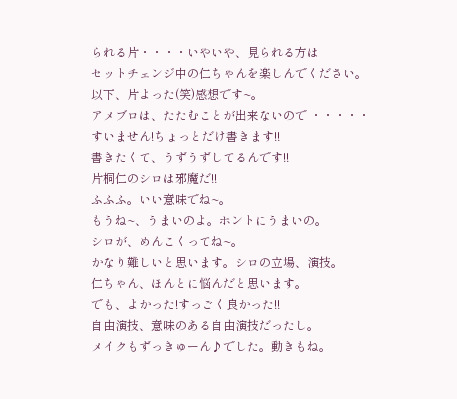られる片・・・・いやいや、見られる方は
セットチェンジ中の仁ちゃんを楽しんでください。
以下、片よった(笑)感想です~。
アメブロは、たたむことが出来ないので ・・・・・
すいません!ちょっとだけ書きます!!
書きたくて、うずうずしてるんです!!
片桐仁のシロは邪魔だ!!
ふふふ。いい意味でね~。
もうね~、うまいのよ。ホントにうまいの。
シロが、めんこくってね~。
かなり難しいと思います。シロの立場、演技。
仁ちゃん、ほんとに悩んだと思います。
でも、よかった!すっごく良かった!!
自由演技、意味のある自由演技だったし。
メイクもずっきゅーん♪でした。動きもね。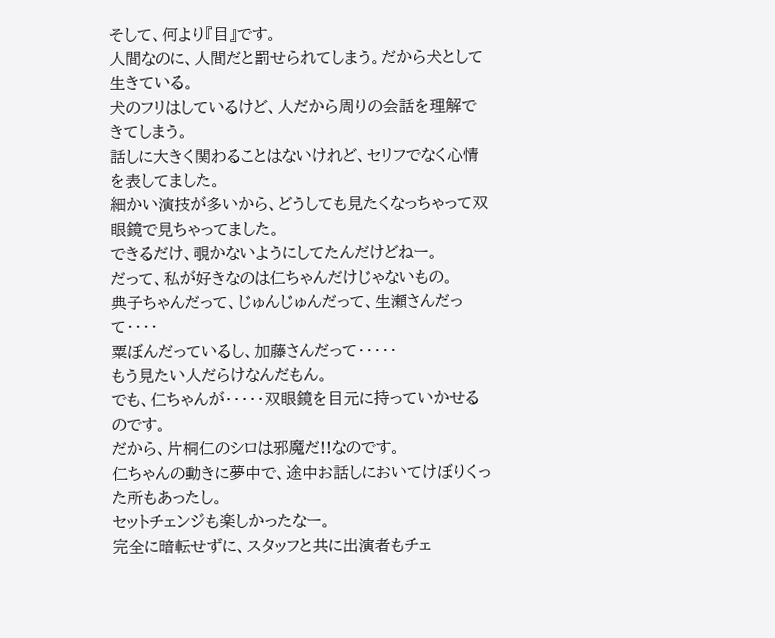そして、何より『目』です。
人間なのに、人間だと罰せられてしまう。だから犬として生きている。
犬のフリはしているけど、人だから周りの会話を理解できてしまう。
話しに大きく関わることはないけれど、セリフでなく心情を表してました。
細かい演技が多いから、どうしても見たくなっちゃって双眼鏡で見ちゃってました。
できるだけ、覗かないようにしてたんだけどねー。
だって、私が好きなのは仁ちゃんだけじゃないもの。
典子ちゃんだって、じゅんじゅんだって、生瀬さんだって・・・・
粟ぼんだっているし、加藤さんだって・・・・・
もう見たい人だらけなんだもん。
でも、仁ちゃんが・・・・・双眼鏡を目元に持っていかせるのです。
だから、片桐仁のシロは邪魔だ!!なのです。
仁ちゃんの動きに夢中で、途中お話しにおいてけぼりくった所もあったし。
セットチェンジも楽しかったなー。
完全に暗転せずに、スタッフと共に出演者もチェ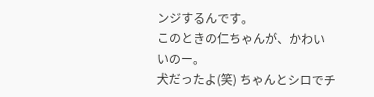ンジするんです。
このときの仁ちゃんが、かわいいのー。
犬だったよ(笑) ちゃんとシロでチ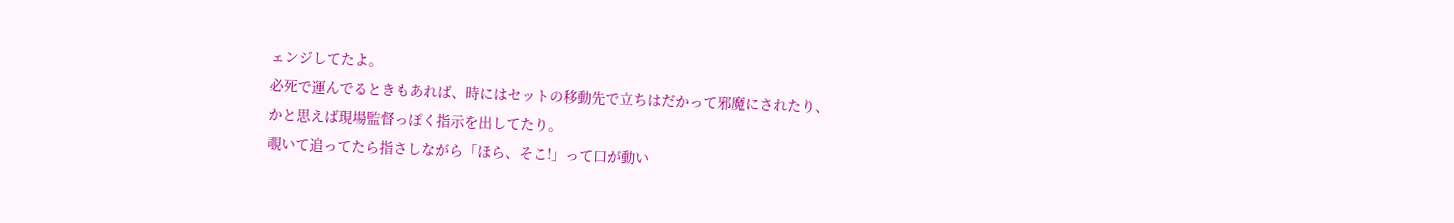ェンジしてたよ。
必死で運んでるときもあれば、時にはセットの移動先で立ちはだかって邪魔にされたり、
かと思えば現場監督っぽく指示を出してたり。
覗いて追ってたら指さしながら「ほら、そこ!」って口が動い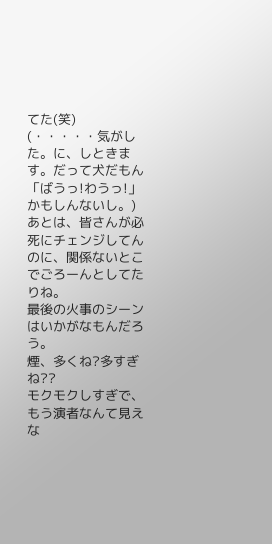てた(笑)
(・・・・・気がした。に、しときます。だって犬だもん「ばうっ!わうっ!」かもしんないし。)
あとは、皆さんが必死にチェンジしてんのに、関係ないとこでごろーんとしてたりね。
最後の火事のシーンはいかがなもんだろう。
煙、多くね?多すぎね??
モクモクしすぎで、もう演者なんて見えな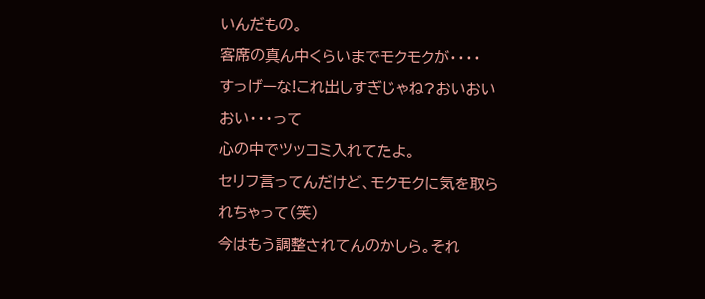いんだもの。
客席の真ん中くらいまでモクモクが・・・・
すっげーな!これ出しすぎじゃね?おいおいおい・・・って
心の中でツッコミ入れてたよ。
セリフ言ってんだけど、モクモクに気を取られちゃって(笑)
今はもう調整されてんのかしら。それ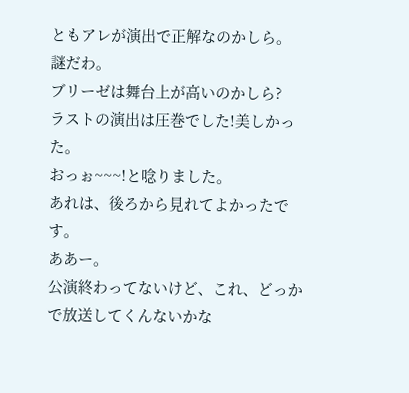ともアレが演出で正解なのかしら。
謎だわ。
ブリーゼは舞台上が高いのかしら?
ラストの演出は圧巻でした!美しかった。
おっぉ~~~!と唸りました。
あれは、後ろから見れてよかったです。
ああー。
公演終わってないけど、これ、どっかで放送してくんないかな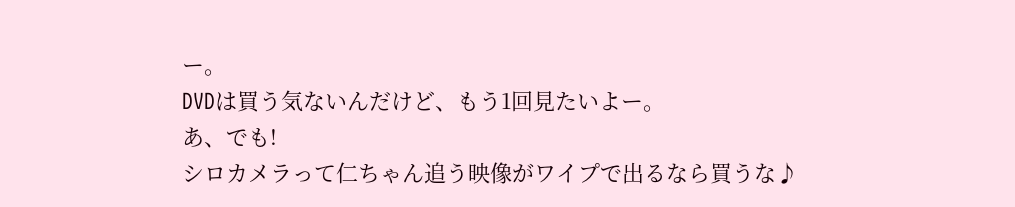ー。
DVDは買う気ないんだけど、もう1回見たいよー。
あ、でも!
シロカメラって仁ちゃん追う映像がワイプで出るなら買うな♪